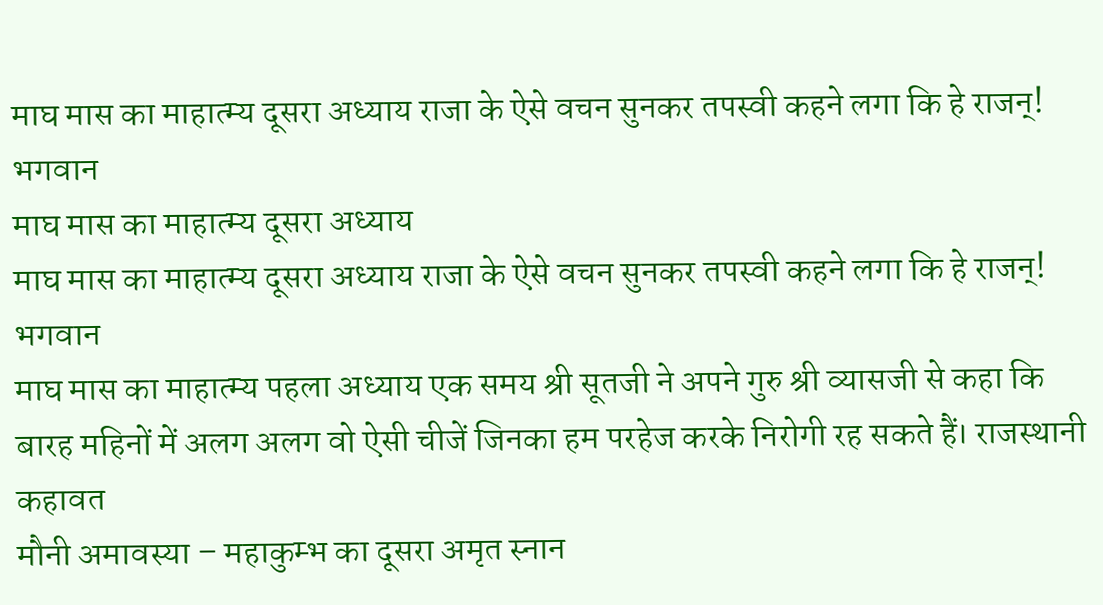माघ मास का माहात्म्य दूसरा अध्याय राजा के ऐसे वचन सुनकर तपस्वी कहने लगा कि हे राजन्! भगवान
माघ मास का माहात्म्य दूसरा अध्याय
माघ मास का माहात्म्य दूसरा अध्याय राजा के ऐसे वचन सुनकर तपस्वी कहने लगा कि हे राजन्! भगवान
माघ मास का माहात्म्य पहला अध्याय एक समय श्री सूतजी ने अपने गुरु श्री व्यासजी से कहा कि
बारह महिनों में अलग अलग वो ऐसी चीजें जिनका हम परहेज करके निरोगी रह सकते हैं। राजस्थानी कहावत
मौनी अमावस्या – महाकुम्भ का दूसरा अमृत स्नान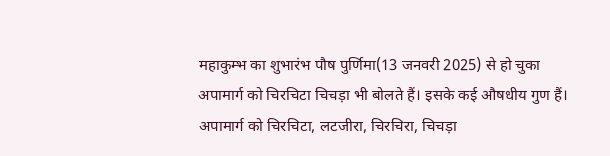महाकुम्भ का शुभारंभ पौष पुर्णिमा(13 जनवरी 2025) से हो चुका
अपामार्ग को चिरचिटा चिचड़ा भी बोलते हैं। इसके कई औषधीय गुण हैं। अपामार्ग को चिरचिटा, लटजीरा, चिरचिरा, चिचड़ा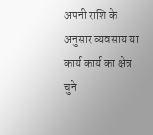अपनी राशि के अनुसार व्यवसाय या कार्य कार्य का क्षेत्र चुने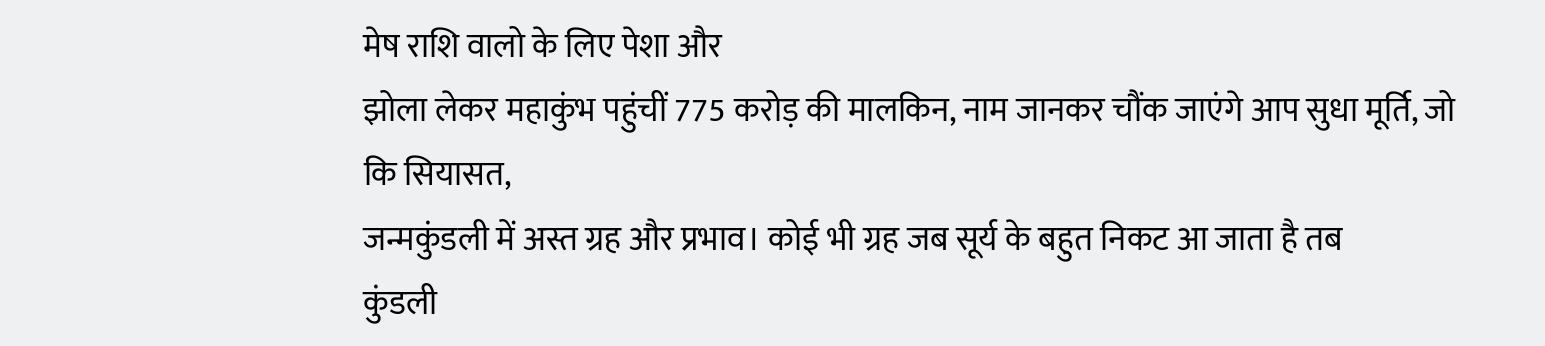मेष राशि वालो के लिए पेशा और
झोला लेकर महाकुंभ पहुंचीं 775 करोड़ की मालकिन, नाम जानकर चौंक जाएंगे आप सुधा मूर्ति, जो कि सियासत,
जन्मकुंडली में अस्त ग्रह और प्रभाव। कोई भी ग्रह जब सूर्य के बहुत निकट आ जाता है तब
कुंडली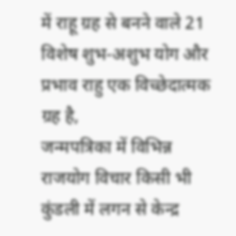में राहू ग्रह से बनने वाले 21 विशेष शुभ-अशुभ योग और प्रभाव राहु एक विच्छेदात्मक ग्रह है,
जन्मपत्रिका में विभिन्न राजयोग विचार किसी भी कुंडली में लगन से केन्द्र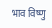भाव विष्णु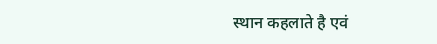स्थान कहलाते है एवं